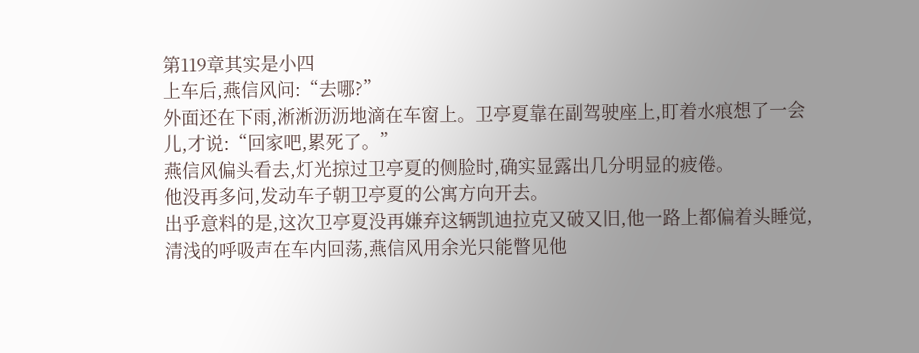第119章其实是小四
上车后,燕信风问:“去哪?”
外面还在下雨,淅淅沥沥地滴在车窗上。卫亭夏靠在副驾驶座上,盯着水痕想了一会儿,才说:“回家吧,累死了。”
燕信风偏头看去,灯光掠过卫亭夏的侧脸时,确实显露出几分明显的疲倦。
他没再多问,发动车子朝卫亭夏的公寓方向开去。
出乎意料的是,这次卫亭夏没再嫌弃这辆凯迪拉克又破又旧,他一路上都偏着头睡觉,清浅的呼吸声在车内回荡,燕信风用余光只能瞥见他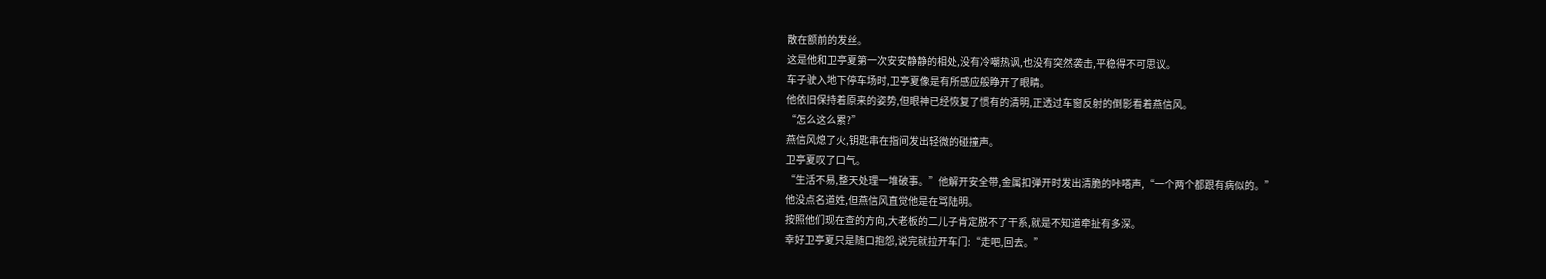散在额前的发丝。
这是他和卫亭夏第一次安安静静的相处,没有冷嘲热讽,也没有突然袭击,平稳得不可思议。
车子驶入地下停车场时,卫亭夏像是有所感应般睁开了眼睛。
他依旧保持着原来的姿势,但眼神已经恢复了惯有的清明,正透过车窗反射的倒影看着燕信风。
“怎么这么累?”
燕信风熄了火,钥匙串在指间发出轻微的碰撞声。
卫亭夏叹了口气。
“生活不易,整天处理一堆破事。”他解开安全带,金属扣弹开时发出清脆的咔嗒声,“一个两个都跟有病似的。”
他没点名道姓,但燕信风直觉他是在骂陆明。
按照他们现在查的方向,大老板的二儿子肯定脱不了干系,就是不知道牵扯有多深。
幸好卫亭夏只是随口抱怨,说完就拉开车门:“走吧,回去。”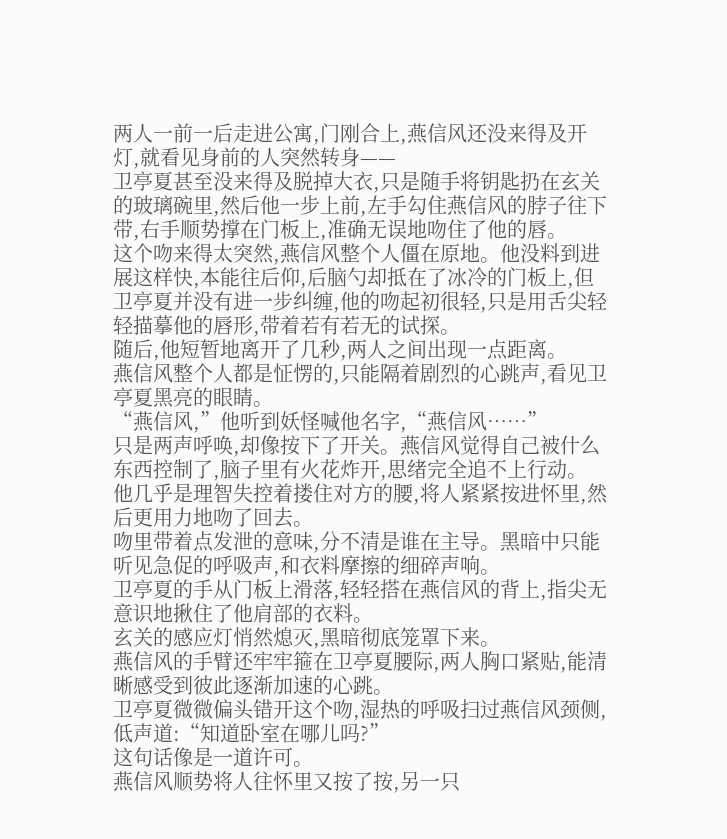两人一前一后走进公寓,门刚合上,燕信风还没来得及开灯,就看见身前的人突然转身——
卫亭夏甚至没来得及脱掉大衣,只是随手将钥匙扔在玄关的玻璃碗里,然后他一步上前,左手勾住燕信风的脖子往下带,右手顺势撑在门板上,准确无误地吻住了他的唇。
这个吻来得太突然,燕信风整个人僵在原地。他没料到进展这样快,本能往后仰,后脑勺却抵在了冰冷的门板上,但卫亭夏并没有进一步纠缠,他的吻起初很轻,只是用舌尖轻轻描摹他的唇形,带着若有若无的试探。
随后,他短暂地离开了几秒,两人之间出现一点距离。
燕信风整个人都是怔愣的,只能隔着剧烈的心跳声,看见卫亭夏黑亮的眼睛。
“燕信风,”他听到妖怪喊他名字,“燕信风……”
只是两声呼唤,却像按下了开关。燕信风觉得自己被什么东西控制了,脑子里有火花炸开,思绪完全追不上行动。
他几乎是理智失控着搂住对方的腰,将人紧紧按进怀里,然后更用力地吻了回去。
吻里带着点发泄的意味,分不清是谁在主导。黑暗中只能听见急促的呼吸声,和衣料摩擦的细碎声响。
卫亭夏的手从门板上滑落,轻轻搭在燕信风的背上,指尖无意识地揪住了他肩部的衣料。
玄关的感应灯悄然熄灭,黑暗彻底笼罩下来。
燕信风的手臂还牢牢箍在卫亭夏腰际,两人胸口紧贴,能清晰感受到彼此逐渐加速的心跳。
卫亭夏微微偏头错开这个吻,湿热的呼吸扫过燕信风颈侧,低声道:“知道卧室在哪儿吗?”
这句话像是一道许可。
燕信风顺势将人往怀里又按了按,另一只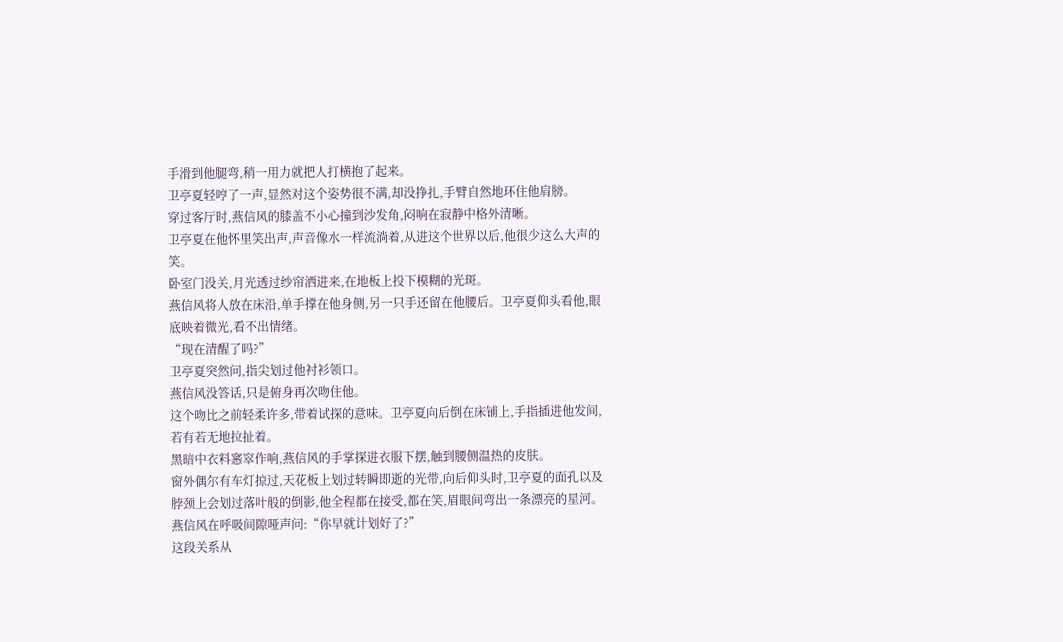手滑到他腿弯,稍一用力就把人打横抱了起来。
卫亭夏轻哼了一声,显然对这个姿势很不满,却没挣扎,手臂自然地环住他肩膀。
穿过客厅时,燕信风的膝盖不小心撞到沙发角,闷响在寂静中格外清晰。
卫亭夏在他怀里笑出声,声音像水一样流淌着,从进这个世界以后,他很少这么大声的笑。
卧室门没关,月光透过纱帘洒进来,在地板上投下模糊的光斑。
燕信风将人放在床沿,单手撑在他身侧,另一只手还留在他腰后。卫亭夏仰头看他,眼底映着微光,看不出情绪。
“现在清醒了吗?”
卫亭夏突然问,指尖划过他衬衫领口。
燕信风没答话,只是俯身再次吻住他。
这个吻比之前轻柔许多,带着试探的意味。卫亭夏向后倒在床铺上,手指插进他发间,若有若无地拉扯着。
黑暗中衣料窸窣作响,燕信风的手掌探进衣服下摆,触到腰侧温热的皮肤。
窗外偶尔有车灯掠过,天花板上划过转瞬即逝的光带,向后仰头时,卫亭夏的面孔以及脖颈上会划过落叶般的倒影,他全程都在接受,都在笑,眉眼间弯出一条漂亮的星河。
燕信风在呼吸间隙哑声问:“你早就计划好了?”
这段关系从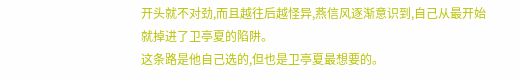开头就不对劲,而且越往后越怪异,燕信风逐渐意识到,自己从最开始就掉进了卫亭夏的陷阱。
这条路是他自己选的,但也是卫亭夏最想要的。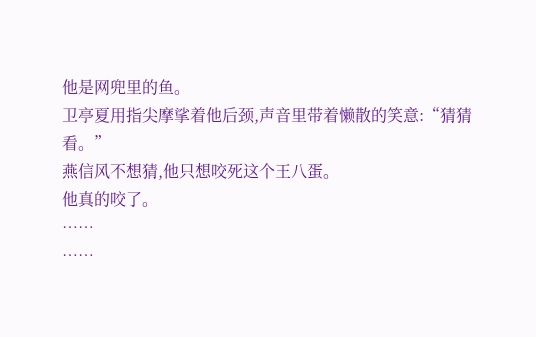他是网兜里的鱼。
卫亭夏用指尖摩挲着他后颈,声音里带着懒散的笑意:“猜猜看。”
燕信风不想猜,他只想咬死这个王八蛋。
他真的咬了。
……
……